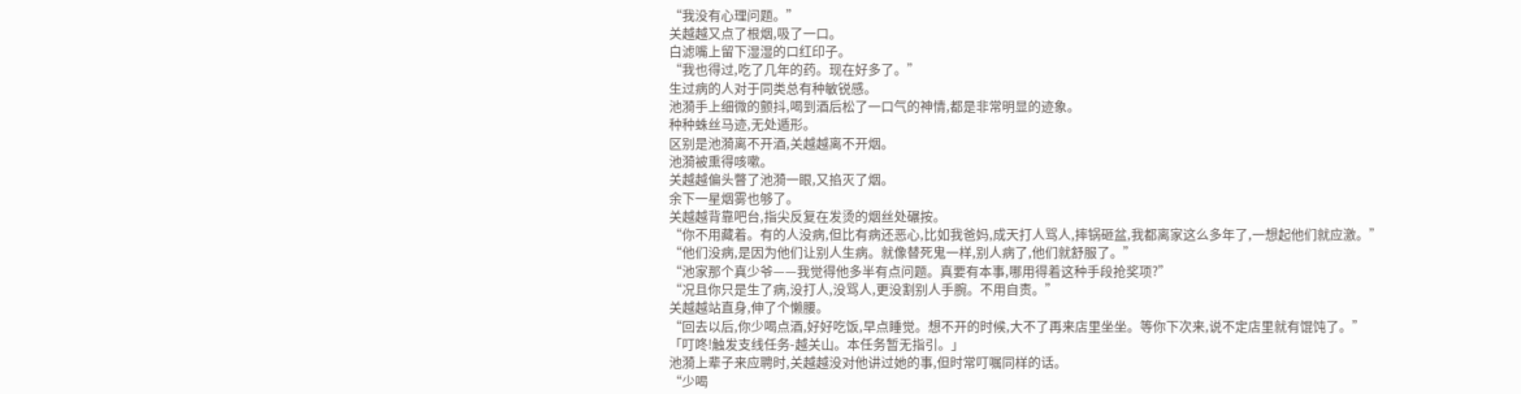“我没有心理问题。”
关越越又点了根烟,吸了一口。
白滤嘴上留下湿湿的口红印子。
“我也得过,吃了几年的药。现在好多了。”
生过病的人对于同类总有种敏锐感。
池漪手上细微的颤抖,喝到酒后松了一口气的神情,都是非常明显的迹象。
种种蛛丝马迹,无处遁形。
区别是池漪离不开酒,关越越离不开烟。
池漪被熏得咳嗽。
关越越偏头瞥了池漪一眼,又掐灭了烟。
余下一星烟雾也够了。
关越越背靠吧台,指尖反复在发烫的烟丝处碾按。
“你不用藏着。有的人没病,但比有病还恶心,比如我爸妈,成天打人骂人,摔锅砸盆,我都离家这么多年了,一想起他们就应激。”
“他们没病,是因为他们让别人生病。就像替死鬼一样,别人病了,他们就舒服了。”
“池家那个真少爷——我觉得他多半有点问题。真要有本事,哪用得着这种手段抢奖项?”
“况且你只是生了病,没打人,没骂人,更没割别人手腕。不用自责。”
关越越站直身,伸了个懒腰。
“回去以后,你少喝点酒,好好吃饭,早点睡觉。想不开的时候,大不了再来店里坐坐。等你下次来,说不定店里就有馄饨了。”
「叮咚!触发支线任务-越关山。本任务暂无指引。」
池漪上辈子来应聘时,关越越没对他讲过她的事,但时常叮嘱同样的话。
“少喝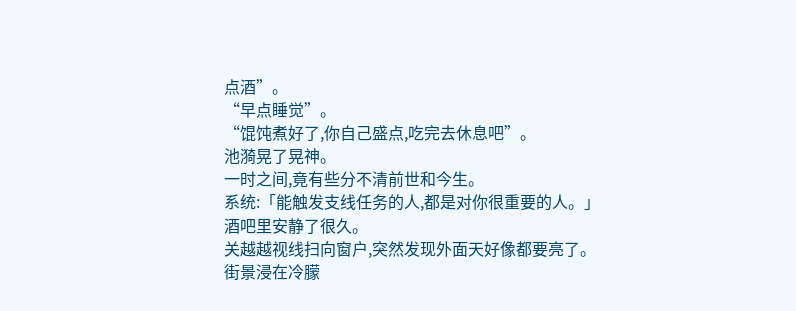点酒”。
“早点睡觉”。
“馄饨煮好了,你自己盛点,吃完去休息吧”。
池漪晃了晃神。
一时之间,竟有些分不清前世和今生。
系统:「能触发支线任务的人,都是对你很重要的人。」
酒吧里安静了很久。
关越越视线扫向窗户,突然发现外面天好像都要亮了。
街景浸在冷朦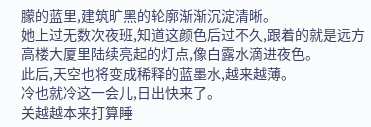朦的蓝里,建筑旷黑的轮廓渐渐沉淀清晰。
她上过无数次夜班,知道这颜色后过不久,跟着的就是远方高楼大厦里陆续亮起的灯点,像白露水滴进夜色。
此后,天空也将变成稀释的蓝墨水,越来越薄。
冷也就冷这一会儿,日出快来了。
关越越本来打算睡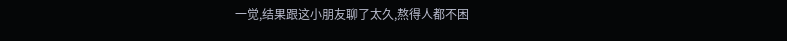一觉,结果跟这小朋友聊了太久,熬得人都不困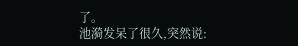了。
池漪发呆了很久,突然说: